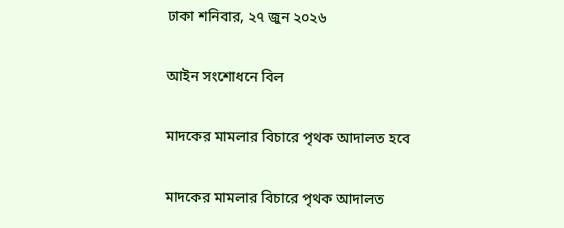ঢাকা শনিবার, ২৭ জুন ২০২৬

আইন সংশোধনে বিল

মাদকের মামলার বিচারে পৃথক আদালত হবে

মাদকের মামলার বিচারে পৃথক আদালত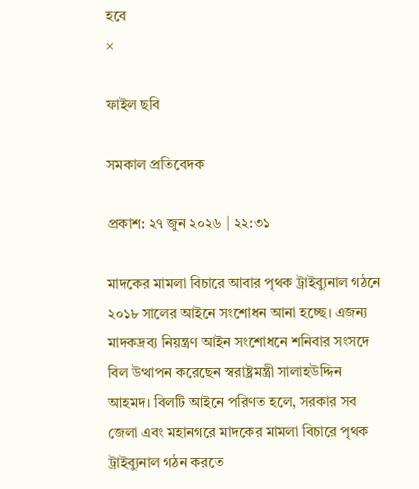হবে
×

ফাইল ছবি

সমকাল প্রতিবেদক

প্রকাশ: ২৭ জুন ২০২৬ | ২২:৩১

মাদকের মামলা বিচারে আবার পৃথক ট্রাইব্যুনাল গঠনে ২০১৮ সালের আইনে সংশোধন আনা হচ্ছে। এজন্য মাদকদ্রব্য নিয়ন্ত্রণ আইন সংশোধনে শনিবার সংসদে বিল উত্থাপন করেছেন স্বরাষ্ট্রমন্ত্রী সালাহউদ্দিন আহমদ। বিলটি আইনে পরিণত হলে, সরকার সব জেলা এবং মহানগরে মাদকের মামলা বিচারে পৃথক ট্রাইব্যুনাল গঠন করতে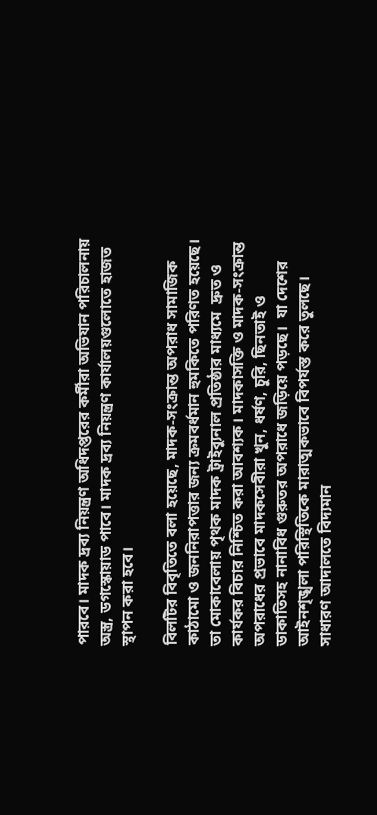পারবে। মাদক দ্রব্য নিয়ন্ত্রণ অধিদপ্তরের কর্মীরা অভিযান পরিচালনায় অস্ত্র, ডগস্কোয়াড পাবে। মাদক দ্রব্য নিয়ন্ত্রণ কার্যালয়গুলোতে হাজত স্থাপন করা হবে।

বিলটির বিবৃতিতে বলা হয়েছে, মাদক-সংক্রান্ত অপরাধ সামাজিক কাঠামো ও জননিরাপত্তার জন্য ক্রমবর্ধমান হুমকিতে পরিণত হয়েছে। তা মোকাবেলায় পৃথক মাদক ট্রাইব্যুনাল প্রতিষ্ঠার মাধ্যমে  দ্রুত ও কার্যকর বিচার নিশ্চিত করা আবশ্যক। মাদকাসক্তি ও মাদক-সংক্রান্ত অপরাধের প্রভাবে মাদকসেবীরা খুন, ধর্ষণ, চুরি, ছিনতাই ও ডাকাতিসহ নানাবিধ গুরুতর অপরাধে জড়িয়ে পড়ছে।  যা দেশের আইনশৃঙ্খলা পরিস্থিতিকে মারাত্মকভাবে বিপর্যস্ত করে তুলছে। সাধারণ আদালতে বিদ্যমান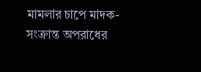মামলার চাপে মাদক-সংক্রান্ত অপরাধের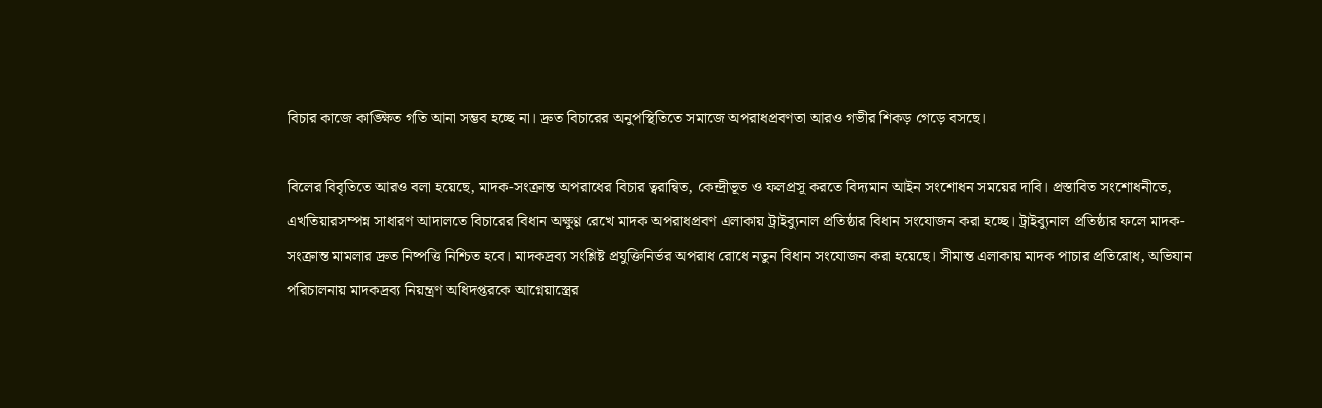বিচার কাজে কাঙ্ক্ষিত গতি আনা সম্ভব হচ্ছে না। দ্রুত বিচারের অনুপস্থিতিতে সমাজে অপরাধপ্রবণতা আরও গভীর শিকড় গেড়ে বসছে।

বিলের বিবৃতিতে আরও বলা হয়েছে, মাদক-সংক্রান্ত অপরাধের বিচার ত্বরান্বিত, কেন্দ্রীভূত ও ফলপ্রসূ করতে বিদ্যমান আইন সংশোধন সময়ের দাবি। প্রস্তাবিত সংশোধনীতে, এখতিয়ারসম্পন্ন সাধারণ আদালতে বিচারের বিধান অক্ষুণ্ণ রেখে মাদক অপরাধপ্রবণ এলাকায় ট্রাইব্যুনাল প্রতিষ্ঠার বিধান সংযোজন করা হচ্ছে। ট্রাইব্যুনাল প্রতিষ্ঠার ফলে মাদক-সংক্রান্ত মামলার দ্রুত নিষ্পত্তি নিশ্চিত হবে। মাদকদ্রব্য সংশ্লিষ্ট প্রযুক্তিনির্ভর অপরাধ রোধে নতুন বিধান সংযোজন করা হয়েছে। সীমান্ত এলাকায় মাদক পাচার প্রতিরোধ, অভিযান পরিচালনায় মাদকদ্রব্য নিয়ন্ত্রণ অধিদপ্তরকে আগ্নেয়াস্ত্রের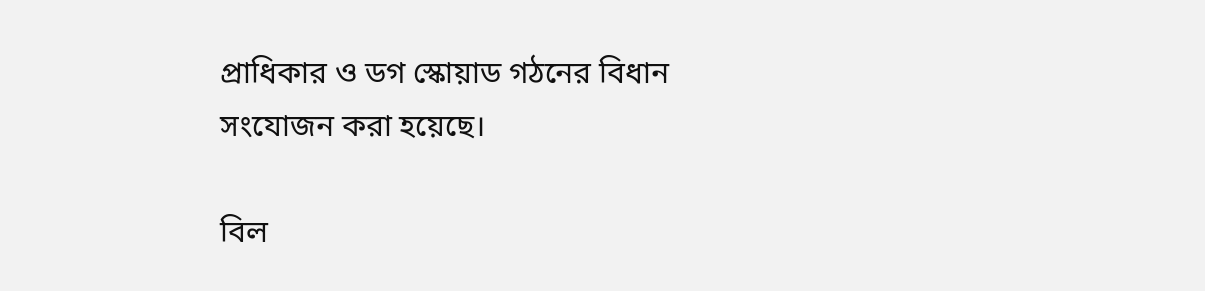প্রাধিকার ও ডগ স্কোয়াড গঠনের বিধান সংযোজন করা হয়েছে।

বিল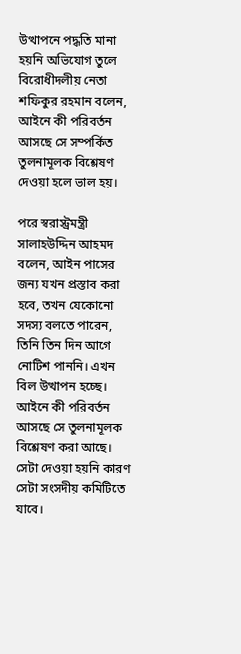উত্থাপনে পদ্ধতি মানা হয়নি অভিযোগ তুলে বিরোধীদলীয় নেতা শফিকুর রহমান বলেন, আইনে কী পরিবর্তন আসছে সে সম্পর্কিত তুলনামূলক বিশ্লেষণ দেওয়া হলে ভাল হয়।

পরে স্বরাস্ট্রমন্ত্রী সালাহউদ্দিন আহমদ বলেন, আইন পাসের জন্য যখন প্রস্তাব করা হবে, তখন যেকোনো সদস্য বলতে পারেন, তিনি তিন দিন আগে নোটিশ পাননি। এখন বিল উত্থাপন হচ্ছে। আইনে কী পরিবর্তন আসছে সে তুলনামূলক বিশ্লেষণ করা আছে। সেটা দেওয়া হয়নি কারণ সেটা সংসদীয় কমিটিতে যাবে।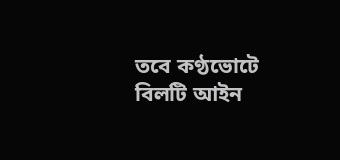তবে কণ্ঠভোটে বিলটি আইন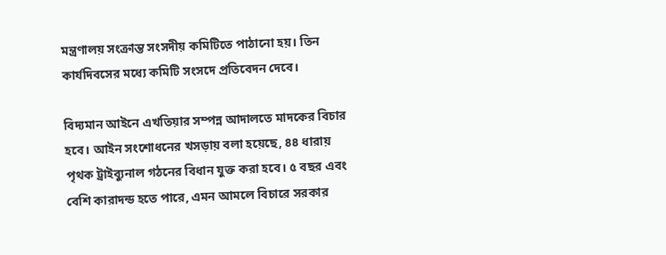মন্ত্রণালয় সংক্রান্ত সংসদীয় কমিটিতে পাঠানো হয়। তিন কার্যদিবসের মধ্যে কমিটি সংসদে প্রতিবেদন দেবে।

বিদ্যমান আইনে এখতিয়ার সম্পন্ন আদালতে মাদকের বিচার হবে। আইন সংশোধনের খসড়ায় বলা হয়েছে, ৪৪ ধারায় পৃথক ট্রাইব্যুনাল গঠনের বিধান যুক্ত করা হবে। ৫ বছর এবং বেশি কারাদন্ড হতে পারে, এমন আমলে বিচারে সরকার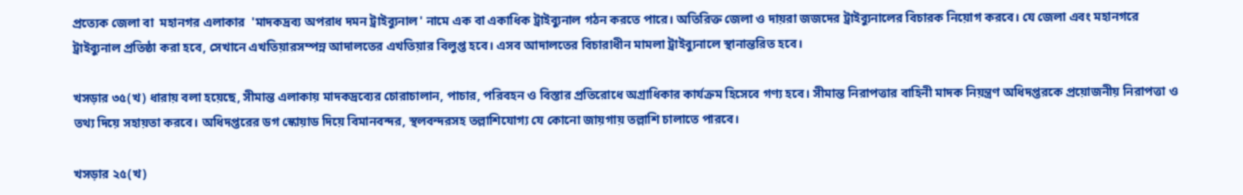প্রত্যেক জেলা বা  মহানগর এলাকার  'মাদকদ্রব্য অপরাধ দমন ট্রাইব্যুনাল' নামে এক বা একাধিক ট্রাইব্যুনাল গঠন করতে পারে। অতিরিক্ত জেলা ও দায়রা জজদের ট্রাইব্যুনালের বিচারক নিয়োগ করবে। যে জেলা এবং মহানগরে ট্রাইব্যুনাল প্রতিষ্ঠা করা হবে, সেখানে এখতিয়ারসম্পন্ন আদালতের এখতিয়ার বিলুপ্ত হবে। এসব আদালতের বিচারাধীন মামলা ট্রাইব্যুনালে স্থানান্তরিত হবে।

খসড়ার ৩৫(খ) ধারায় বলা হয়েছে, সীমান্ত এলাকায় মাদকদ্রব্যের চোরাচালান, পাচার, পরিবহন ও বিস্তার প্রতিরোধে অগ্রাধিকার কার্যক্রম হিসেবে গণ্য হবে। সীমান্ত নিরাপত্তার বাহিনী মাদক নিয়ন্ত্রণ অধিদপ্তরকে প্রয়োজনীয় নিরাপত্তা ও তথ্য দিয়ে সহায়তা করবে। অধিদপ্তরের ডগ স্কোয়াড দিয়ে বিমানবন্দর, স্থলবন্দরসহ তল্লাশিযোগ্য যে কোনো জায়গায় তল্লাশি চালাতে পারবে।

খসড়ার ২৫(খ)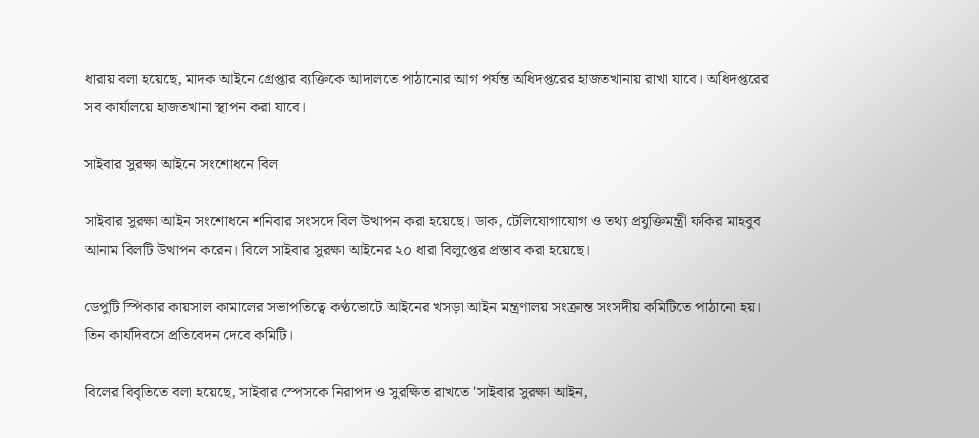ধারায় বলা হয়েছে, মাদক আইনে গ্রেপ্তার ব্যক্তিকে আদালতে পাঠানোর আগ পর্যন্ত অধিদপ্তরের হাজতখানায় রাখা যাবে। অধিদপ্তরের সব কার্যালয়ে হাজতখানা স্থাপন করা যাবে।

সাইবার সুরক্ষা আইনে সংশোধনে বিল

সাইবার সুরক্ষা আইন সংশোধনে শনিবার সংসদে বিল উত্থাপন করা হয়েছে। ডাক, টেলিযোগাযোগ ও তথ্য প্রযুক্তিমন্ত্রী ফকির মাহবুব আনাম বিলটি উত্থাপন করেন। বিলে সাইবার সুরক্ষা আইনের ২০ ধারা বিলুপ্তের প্রস্তাব করা হয়েছে।

ডেপুটি স্পিকার কায়সাল কামালের সভাপতিত্বে কণ্ঠভোটে আইনের খসড়া আইন মন্ত্রণালয় সংক্রান্ত সংসদীয় কমিটিতে পাঠানো হয়। তিন কার্যদিবসে প্রতিবেদন দেবে কমিটি।

বিলের বিবৃতিতে বলা হয়েছে, সাইবার স্পেসকে নিরাপদ ও সুরক্ষিত রাখতে 'সাইবার সুরক্ষা আইন,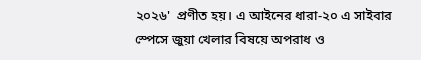২০২৬'  প্রণীত হয়। এ আইনের ধারা-২০ এ সাইবার স্পেসে জুয়া খেলার বিষয়ে অপরাধ ও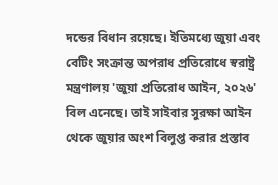দন্ডের বিধান রয়েছে। ইতিমধ্যে জুয়া এবং বেটিং সংক্রান্ত অপরাধ প্রতিরোধে স্বরাষ্ট্র মন্ত্রণালয় 'জুয়া প্রতিরোধ আইন, ২০২৬' বিল এনেছে। তাই সাইবার সুরক্ষা আইন থেকে জুয়ার অংশ বিলুপ্ত করার প্রস্তাব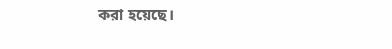করা হয়েছে।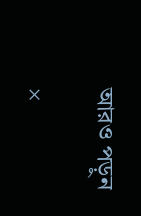আরও পড়ুন

×